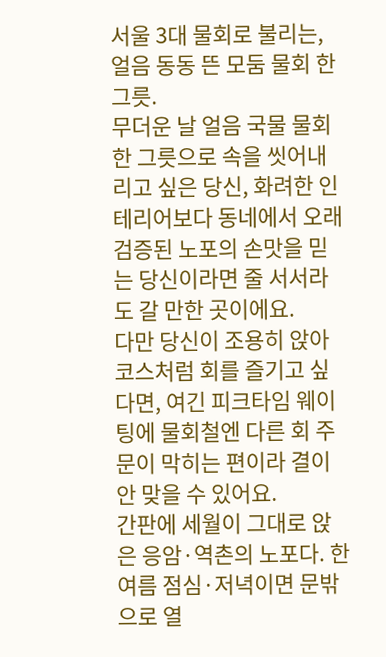서울 3대 물회로 불리는, 얼음 동동 뜬 모둠 물회 한 그릇.
무더운 날 얼음 국물 물회 한 그릇으로 속을 씻어내리고 싶은 당신, 화려한 인테리어보다 동네에서 오래 검증된 노포의 손맛을 믿는 당신이라면 줄 서서라도 갈 만한 곳이에요.
다만 당신이 조용히 앉아 코스처럼 회를 즐기고 싶다면, 여긴 피크타임 웨이팅에 물회철엔 다른 회 주문이 막히는 편이라 결이 안 맞을 수 있어요.
간판에 세월이 그대로 앉은 응암·역촌의 노포다. 한여름 점심·저녁이면 문밖으로 열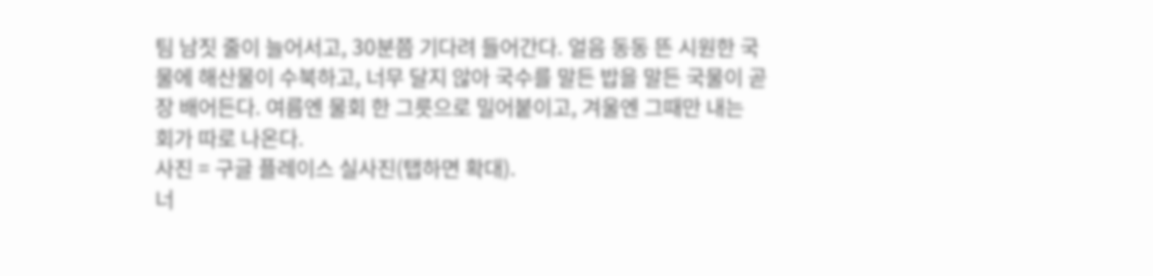팀 남짓 줄이 늘어서고, 30분쯤 기다려 들어간다. 얼음 동동 뜬 시원한 국물에 해산물이 수북하고, 너무 달지 않아 국수를 말든 밥을 말든 국물이 곧장 배어든다. 여름엔 물회 한 그릇으로 밀어붙이고, 겨울엔 그때만 내는 회가 따로 나온다.
사진 = 구글 플레이스 실사진(탭하면 확대).
너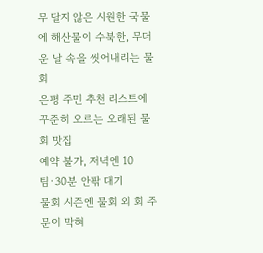무 달지 않은 시원한 국물에 해산물이 수북한, 무더운 날 속을 씻어내리는 물회
은평 주민 추천 리스트에 꾸준히 오르는 오래된 물회 맛집
예약 불가, 저녁엔 10팀·30분 안팎 대기
물회 시즌엔 물회 외 회 주문이 막혀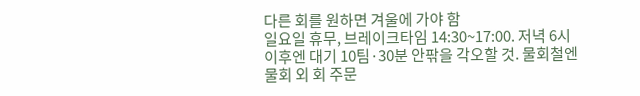다른 회를 원하면 겨울에 가야 함
일요일 휴무, 브레이크타임 14:30~17:00. 저녁 6시 이후엔 대기 10팀·30분 안팎을 각오할 것. 물회철엔 물회 외 회 주문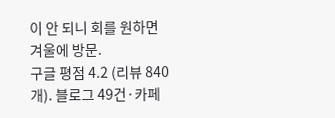이 안 되니 회를 원하면 겨울에 방문.
구글 평점 4.2 (리뷰 840개). 블로그 49건·카페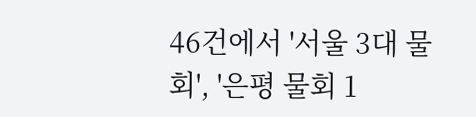46건에서 '서울 3대 물회', '은평 물회 1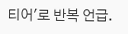티어'로 반복 언급.